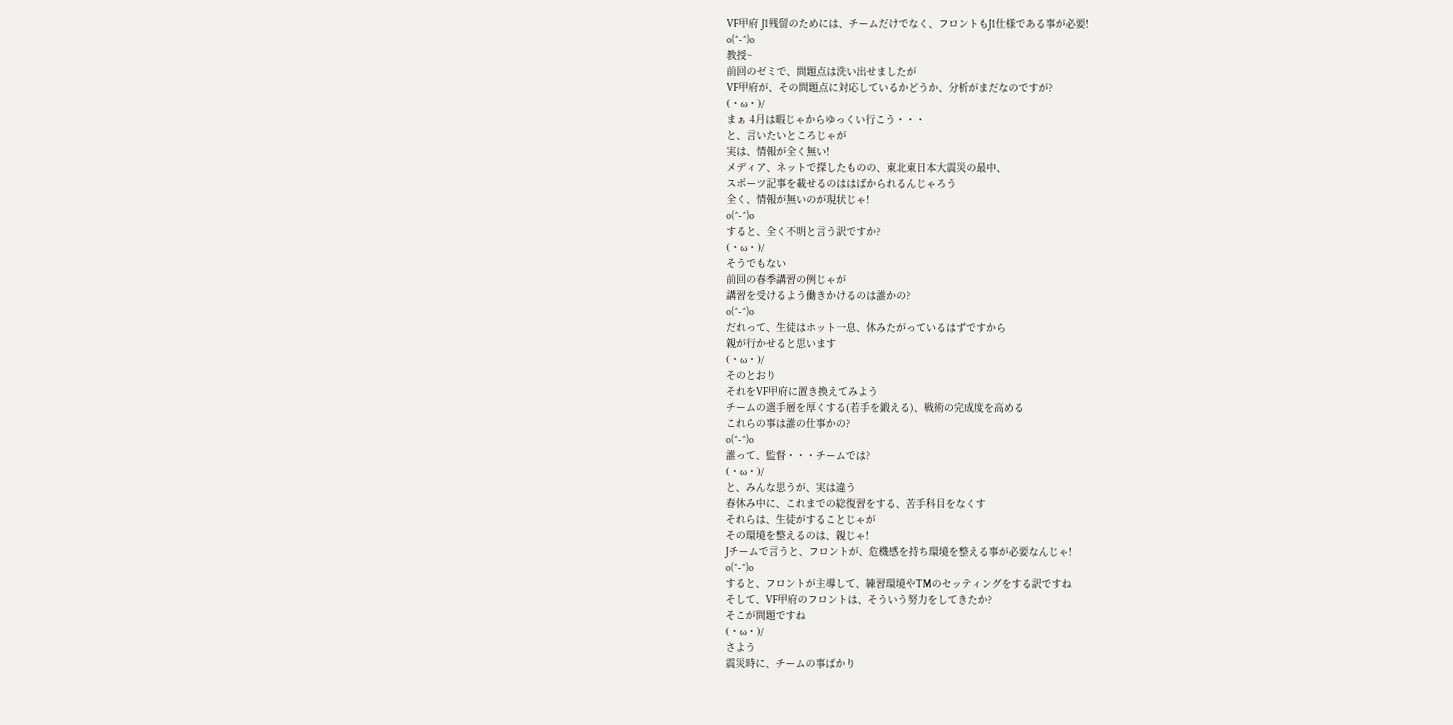VF甲府 J1残留のためには、チームだけでなく、フロントもJ1仕様である事が必要!
o(^-^)o
教授~
前回のゼミで、問題点は洗い出せましたが
VF甲府が、その問題点に対応しているかどうか、分析がまだなのですが?
(・ω・)/
まぁ 4月は暇じゃからゆっくい行こう・・・
と、言いたいところじゃが
実は、情報が全く無い!
メディア、ネットで探したものの、東北東日本大震災の最中、
スポーツ記事を載せるのははばかられるんじゃろう
全く、情報が無いのが現状じゃ!
o(^-^)o
すると、全く不明と言う訳ですか?
(・ω・)/
そうでもない
前回の春季講習の例じゃが
講習を受けるよう働きかけるのは誰かの?
o(^-^)o
だれって、生徒はホット一息、休みたがっているはずですから
親が行かせると思います
(・ω・)/
そのとおり
それをVF甲府に置き換えてみよう
チームの選手層を厚くする(若手を鍛える)、戦術の完成度を高める
これらの事は誰の仕事かの?
o(^-^)o
誰って、監督・・・チームでは?
(・ω・)/
と、みんな思うが、実は違う
春休み中に、これまでの総復習をする、苦手科目をなくす
それらは、生徒がすることじゃが
その環境を整えるのは、親じゃ!
Jチームで言うと、フロントが、危機感を持ち環境を整える事が必要なんじゃ!
o(^-^)o
すると、フロントが主導して、練習環境やTMのセッティングをする訳ですね
そして、VF甲府のフロントは、そういう努力をしてきたか?
そこが問題ですね
(・ω・)/
さよう
震災時に、チームの事ばかり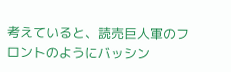考えていると、読売巨人軍のフロントのようにバッシン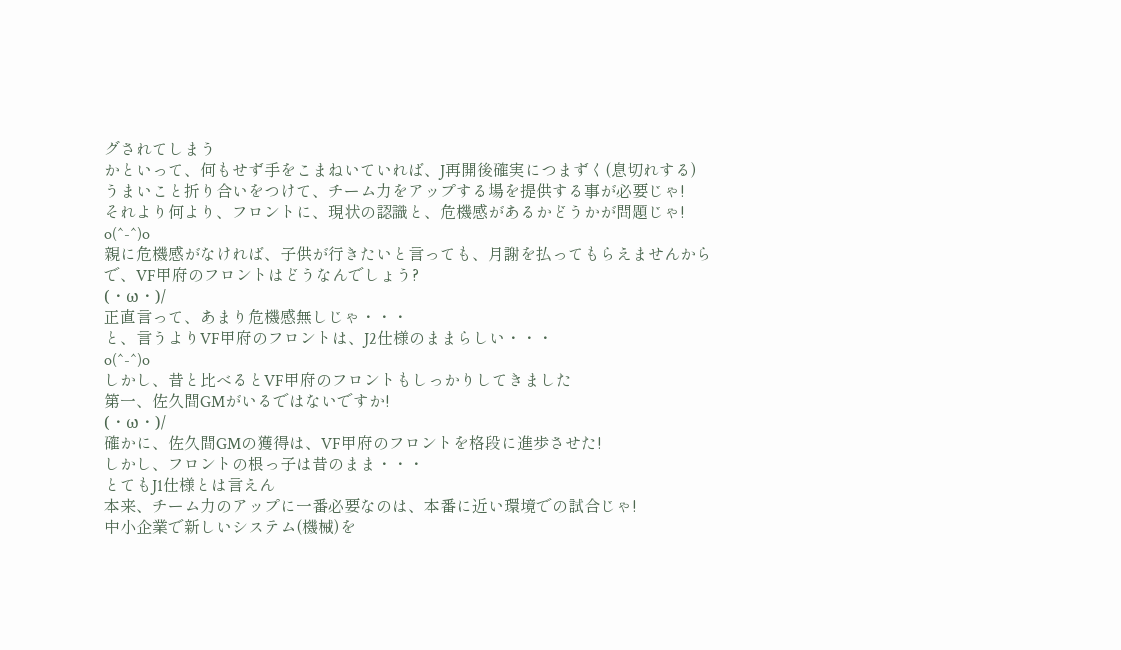グされてしまう
かといって、何もせず手をこまねいていれば、J再開後確実につまずく(息切れする)
うまいこと折り合いをつけて、チーム力をアップする場を提供する事が必要じゃ!
それより何より、フロントに、現状の認識と、危機感があるかどうかが問題じゃ!
o(^-^)o
親に危機感がなければ、子供が行きたいと言っても、月謝を払ってもらえませんから
で、VF甲府のフロントはどうなんでしょう?
(・ω・)/
正直言って、あまり危機感無しじゃ・・・
と、言うよりVF甲府のフロントは、J2仕様のままらしい・・・
o(^-^)o
しかし、昔と比べるとVF甲府のフロントもしっかりしてきました
第一、佐久間GMがいるではないですか!
(・ω・)/
確かに、佐久間GMの獲得は、VF甲府のフロントを格段に進歩させた!
しかし、フロントの根っ子は昔のまま・・・
とてもJ1仕様とは言えん
本来、チーム力のアップに一番必要なのは、本番に近い環境での試合じゃ!
中小企業で新しいシステム(機械)を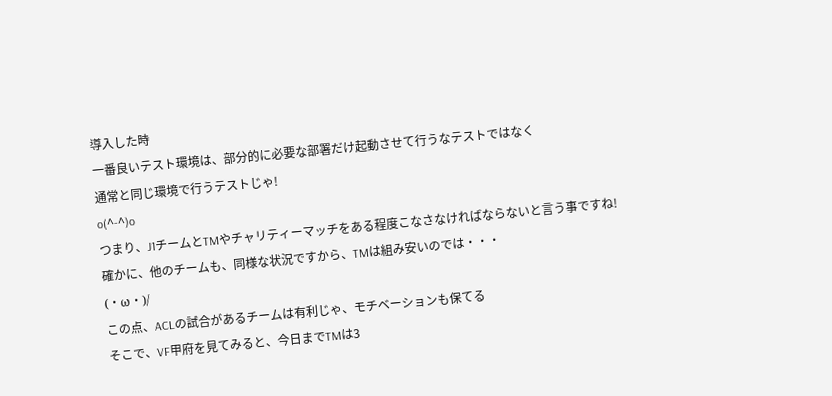導入した時
一番良いテスト環境は、部分的に必要な部署だけ起動させて行うなテストではなく
通常と同じ環境で行うテストじゃ!
o(^-^)o
つまり、J1チームとTMやチャリティーマッチをある程度こなさなければならないと言う事ですね!
確かに、他のチームも、同様な状況ですから、TMは組み安いのでは・・・
(・ω・)/
この点、ACLの試合があるチームは有利じゃ、モチベーションも保てる
そこで、VF甲府を見てみると、今日までTMは3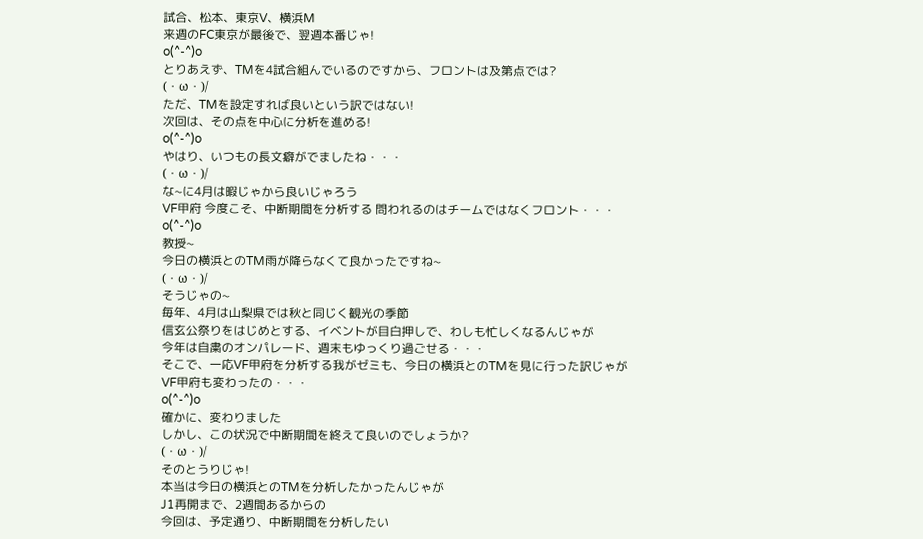試合、松本、東京V、横浜M
来週のFC東京が最後で、翌週本番じゃ!
o(^-^)o
とりあえず、TMを4試合組んでいるのですから、フロントは及第点では?
(・ω・)/
ただ、TMを設定すれば良いという訳ではない!
次回は、その点を中心に分析を進める!
o(^-^)o
やはり、いつもの長文癖がでましたね・・・
(・ω・)/
な~に4月は暇じゃから良いじゃろう
VF甲府 今度こそ、中断期間を分析する 問われるのはチームではなくフロント・・・
o(^-^)o
教授~
今日の横浜とのTM雨が降らなくて良かったですね~
(・ω・)/
そうじゃの~
毎年、4月は山梨県では秋と同じく観光の季節
信玄公祭りをはじめとする、イベントが目白押しで、わしも忙しくなるんじゃが
今年は自粛のオンパレード、週末もゆっくり過ごせる・・・
そこで、一応VF甲府を分析する我がゼミも、今日の横浜とのTMを見に行った訳じゃが
VF甲府も変わったの・・・
o(^-^)o
確かに、変わりました
しかし、この状況で中断期間を終えて良いのでしょうか?
(・ω・)/
そのとうりじゃ!
本当は今日の横浜とのTMを分析したかったんじゃが
J1再開まで、2週間あるからの
今回は、予定通り、中断期間を分析したい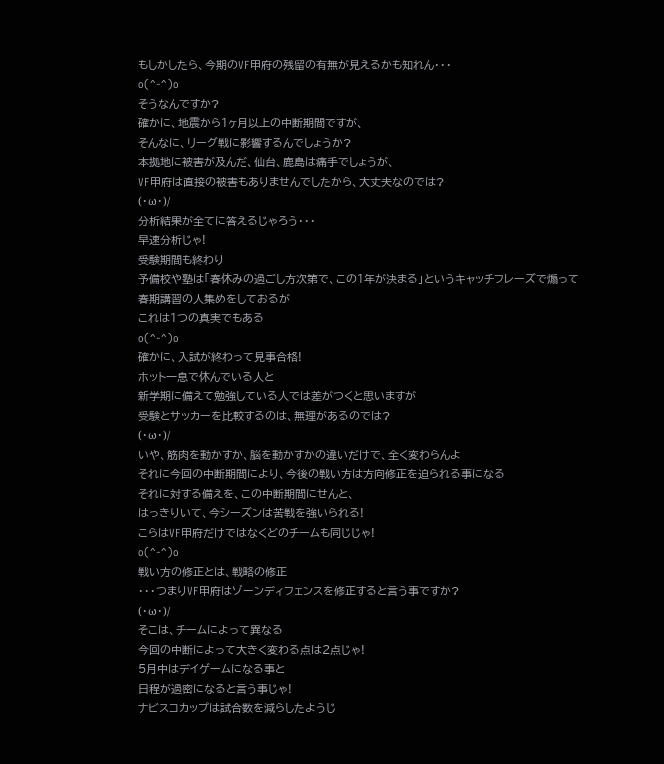もしかしたら、今期のVF甲府の残留の有無が見えるかも知れん・・・
o(^-^)o
そうなんですか?
確かに、地震から1ヶ月以上の中断期間ですが、
そんなに、リーグ戦に影響するんでしょうか?
本拠地に被害が及んだ、仙台、鹿島は痛手でしょうが、
VF甲府は直接の被害もありませんでしたから、大丈夫なのでは?
(・ω・)/
分析結果が全てに答えるじゃろう・・・
早速分析じゃ!
受験期間も終わり
予備校や塾は「春休みの過ごし方次第で、この1年が決まる」というキャッチフレーズで煽って
春期講習の人集めをしておるが
これは1つの真実でもある
o(^-^)o
確かに、入試が終わって見事合格!
ホット一息で休んでいる人と
新学期に備えて勉強している人では差がつくと思いますが
受験とサッカーを比較するのは、無理があるのでは?
(・ω・)/
いや、筋肉を動かすか、脳を動かすかの違いだけで、全く変わらんよ
それに今回の中断期間により、今後の戦い方は方向修正を迫られる事になる
それに対する備えを、この中断期間にせんと、
はっきりいて、今シーズンは苦戦を強いられる!
こらはVF甲府だけではなくどのチームも同じじゃ!
o(^-^)o
戦い方の修正とは、戦略の修正
・・・つまりVF甲府はゾーンディフェンスを修正すると言う事ですか?
(・ω・)/
そこは、チームによって異なる
今回の中断によって大きく変わる点は2点じゃ!
5月中はデイゲームになる事と
日程が過密になると言う事じゃ!
ナビスコカップは試合数を減らしたようじ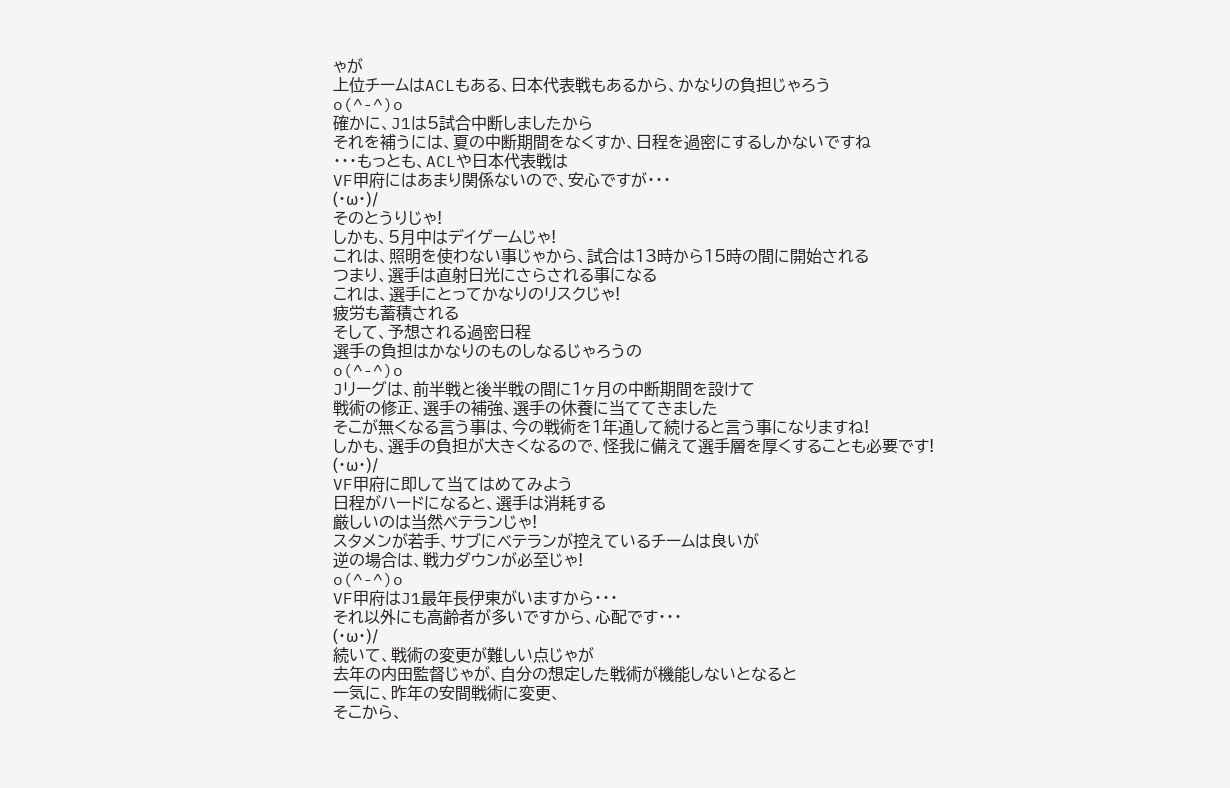ゃが
上位チームはACLもある、日本代表戦もあるから、かなりの負担じゃろう
o(^-^)o
確かに、J1は5試合中断しましたから
それを補うには、夏の中断期間をなくすか、日程を過密にするしかないですね
・・・もっとも、ACLや日本代表戦は
VF甲府にはあまり関係ないので、安心ですが・・・
(・ω・)/
そのとうりじゃ!
しかも、5月中はデイゲームじゃ!
これは、照明を使わない事じゃから、試合は13時から15時の間に開始される
つまり、選手は直射日光にさらされる事になる
これは、選手にとってかなりのリスクじゃ!
疲労も蓄積される
そして、予想される過密日程
選手の負担はかなりのものしなるじゃろうの
o(^-^)o
Jリーグは、前半戦と後半戦の間に1ヶ月の中断期間を設けて
戦術の修正、選手の補強、選手の休養に当ててきました
そこが無くなる言う事は、今の戦術を1年通して続けると言う事になりますね!
しかも、選手の負担が大きくなるので、怪我に備えて選手層を厚くすることも必要です!
(・ω・)/
VF甲府に即して当てはめてみよう
日程がハードになると、選手は消耗する
厳しいのは当然ベテランじゃ!
スタメンが若手、サブにベテランが控えているチームは良いが
逆の場合は、戦力ダウンが必至じゃ!
o(^-^)o
VF甲府はJ1最年長伊東がいますから・・・
それ以外にも高齢者が多いですから、心配です・・・
(・ω・)/
続いて、戦術の変更が難しい点じゃが
去年の内田監督じゃが、自分の想定した戦術が機能しないとなると
一気に、昨年の安間戦術に変更、
そこから、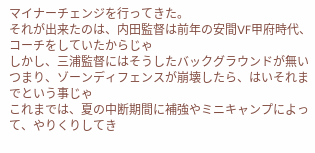マイナーチェンジを行ってきた。
それが出来たのは、内田監督は前年の安間VF甲府時代、コーチをしていたからじゃ
しかし、三浦監督にはそうしたバックグラウンドが無い
つまり、ゾーンディフェンスが崩壊したら、はいそれまでという事じゃ
これまでは、夏の中断期間に補強やミニキャンプによって、やりくりしてき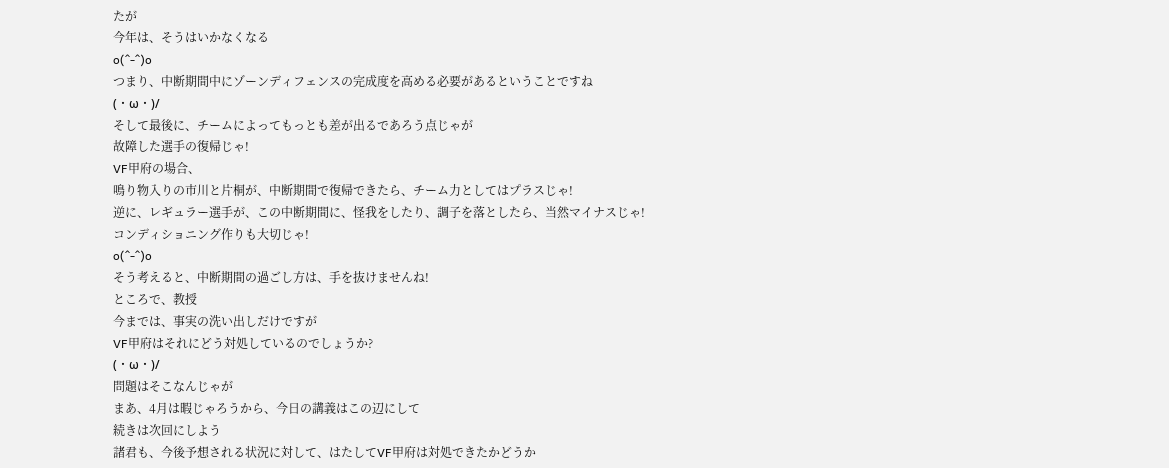たが
今年は、そうはいかなくなる
o(^-^)o
つまり、中断期間中にゾーンディフェンスの完成度を高める必要があるということですね
(・ω・)/
そして最後に、チームによってもっとも差が出るであろう点じゃが
故障した選手の復帰じゃ!
VF甲府の場合、
鳴り物入りの市川と片桐が、中断期間で復帰できたら、チーム力としてはプラスじゃ!
逆に、レギュラー選手が、この中断期間に、怪我をしたり、調子を落としたら、当然マイナスじゃ!
コンディショニング作りも大切じゃ!
o(^-^)o
そう考えると、中断期間の過ごし方は、手を抜けませんね!
ところで、教授
今までは、事実の洗い出しだけですが
VF甲府はそれにどう対処しているのでしょうか?
(・ω・)/
問題はそこなんじゃが
まあ、4月は暇じゃろうから、今日の講義はこの辺にして
続きは次回にしよう
諸君も、今後予想される状況に対して、はたしてVF甲府は対処できたかどうか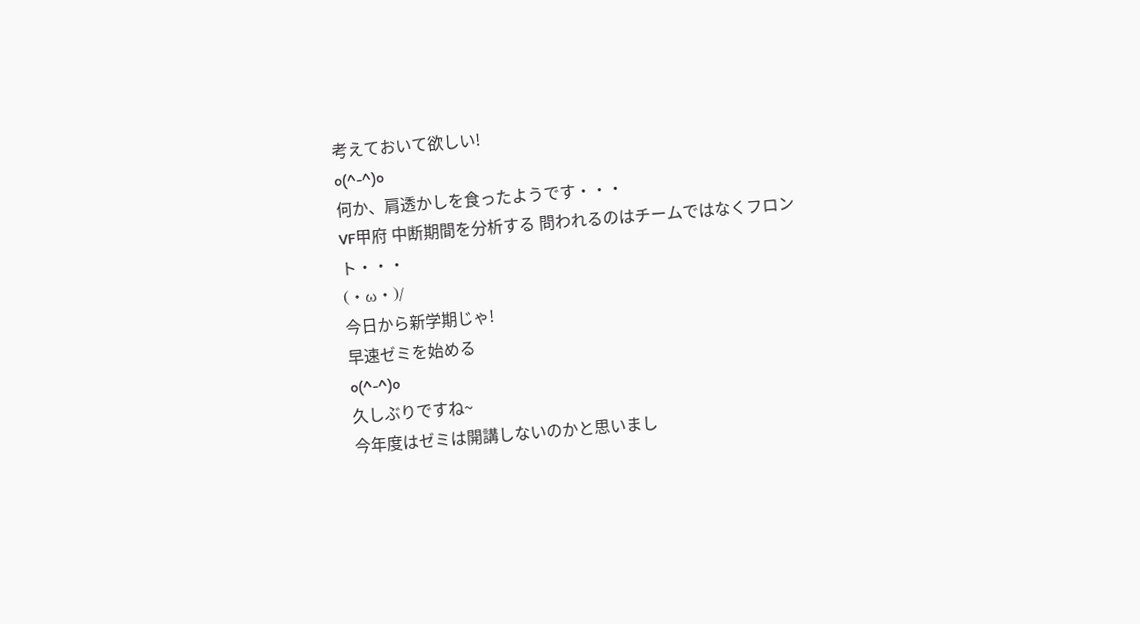考えておいて欲しい!
o(^-^)o
何か、肩透かしを食ったようです・・・
VF甲府 中断期間を分析する 問われるのはチームではなくフロント・・・
(・ω・)/
今日から新学期じゃ!
早速ゼミを始める
o(^-^)o
久しぶりですね~
今年度はゼミは開講しないのかと思いまし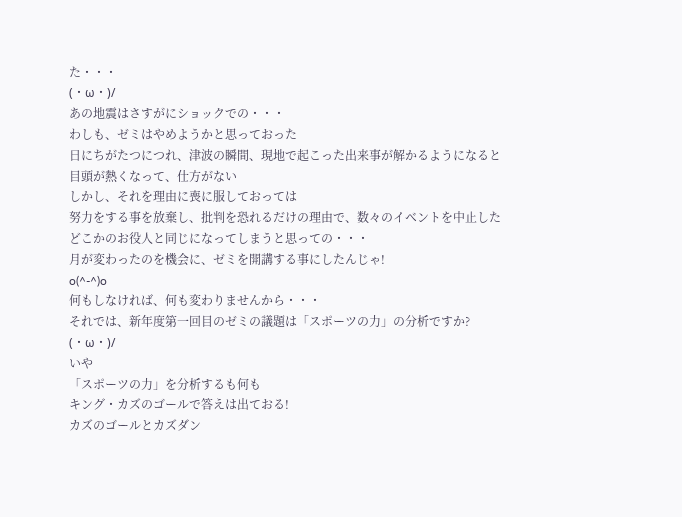た・・・
(・ω・)/
あの地震はさすがにショックでの・・・
わしも、ゼミはやめようかと思っておった
日にちがたつにつれ、津波の瞬間、現地で起こった出来事が解かるようになると
目頭が熱くなって、仕方がない
しかし、それを理由に喪に服しておっては
努力をする事を放棄し、批判を恐れるだけの理由で、数々のイベントを中止した
どこかのお役人と同じになってしまうと思っての・・・
月が変わったのを機会に、ゼミを開講する事にしたんじゃ!
o(^-^)o
何もしなければ、何も変わりませんから・・・
それでは、新年度第一回目のゼミの議題は「スポーツの力」の分析ですか?
(・ω・)/
いや
「スポーツの力」を分析するも何も
キング・カズのゴールで答えは出ておる!
カズのゴールとカズダン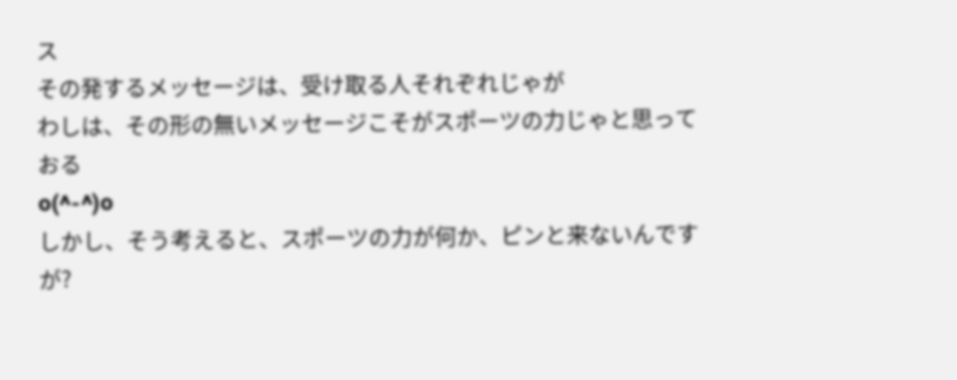ス
その発するメッセージは、受け取る人それぞれじゃが
わしは、その形の無いメッセージこそがスポーツの力じゃと思っておる
o(^-^)o
しかし、そう考えると、スポーツの力が何か、ピンと来ないんですが?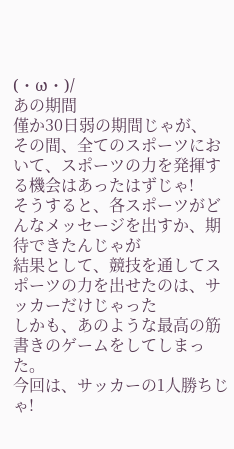(・ω・)/
あの期間
僅か30日弱の期間じゃが、
その間、全てのスポーツにおいて、スポーツの力を発揮する機会はあったはずじゃ!
そうすると、各スポーツがどんなメッセージを出すか、期待できたんじゃが
結果として、競技を通してスポーツの力を出せたのは、サッカーだけじゃった
しかも、あのような最高の筋書きのゲームをしてしまった。
今回は、サッカーの1人勝ちじゃ!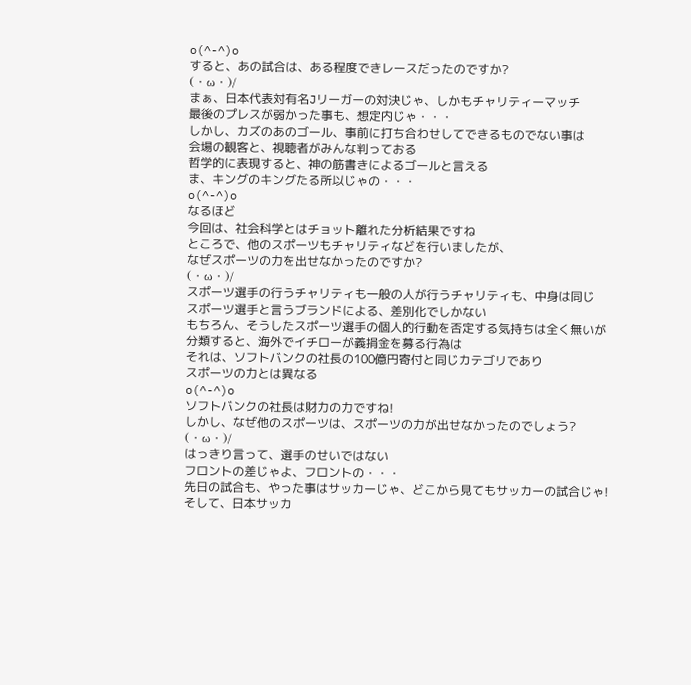o(^-^)o
すると、あの試合は、ある程度できレースだったのですか?
(・ω・)/
まぁ、日本代表対有名Jリーガーの対決じゃ、しかもチャリティーマッチ
最後のプレスが弱かった事も、想定内じゃ・・・
しかし、カズのあのゴール、事前に打ち合わせしてできるものでない事は
会場の観客と、視聴者がみんな判っておる
哲学的に表現すると、神の筋書きによるゴールと言える
ま、キングのキングたる所以じゃの・・・
o(^-^)o
なるほど
今回は、社会科学とはチョット離れた分析結果ですね
ところで、他のスポーツもチャリティなどを行いましたが、
なぜスポーツの力を出せなかったのですか?
(・ω・)/
スポーツ選手の行うチャリティも一般の人が行うチャリティも、中身は同じ
スポーツ選手と言うブランドによる、差別化でしかない
もちろん、そうしたスポーツ選手の個人的行動を否定する気持ちは全く無いが
分類すると、海外でイチローが義捐金を募る行為は
それは、ソフトバンクの社長の100億円寄付と同じカテゴリであり
スポーツの力とは異なる
o(^-^)o
ソフトバンクの社長は財力の力ですね!
しかし、なぜ他のスポーツは、スポーツの力が出せなかったのでしょう?
(・ω・)/
はっきり言って、選手のせいではない
フロントの差じゃよ、フロントの・・・
先日の試合も、やった事はサッカーじゃ、どこから見てもサッカーの試合じゃ!
そして、日本サッカ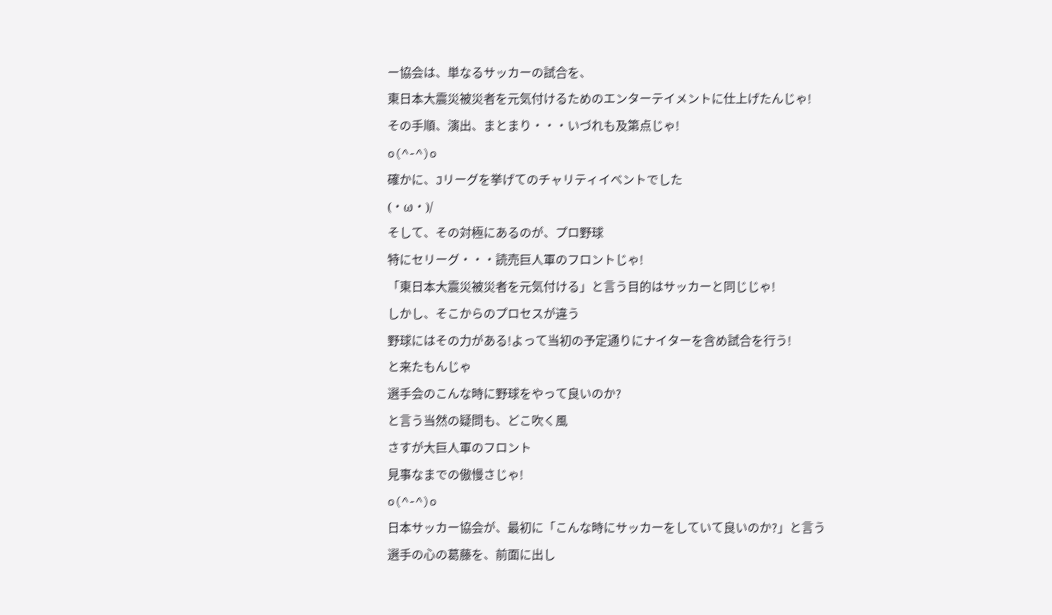ー協会は、単なるサッカーの試合を、
東日本大震災被災者を元気付けるためのエンターテイメントに仕上げたんじゃ!
その手順、演出、まとまり・・・いづれも及第点じゃ!
o(^-^)o
確かに、Jリーグを挙げてのチャリティイベントでした
(・ω・)/
そして、その対極にあるのが、プロ野球
特にセリーグ・・・読売巨人軍のフロントじゃ!
「東日本大震災被災者を元気付ける」と言う目的はサッカーと同じじゃ!
しかし、そこからのプロセスが違う
野球にはその力がある!よって当初の予定通りにナイターを含め試合を行う!
と来たもんじゃ
選手会のこんな時に野球をやって良いのか?
と言う当然の疑問も、どこ吹く風
さすが大巨人軍のフロント
見事なまでの傲慢さじゃ!
o(^-^)o
日本サッカー協会が、最初に「こんな時にサッカーをしていて良いのか?」と言う
選手の心の葛藤を、前面に出し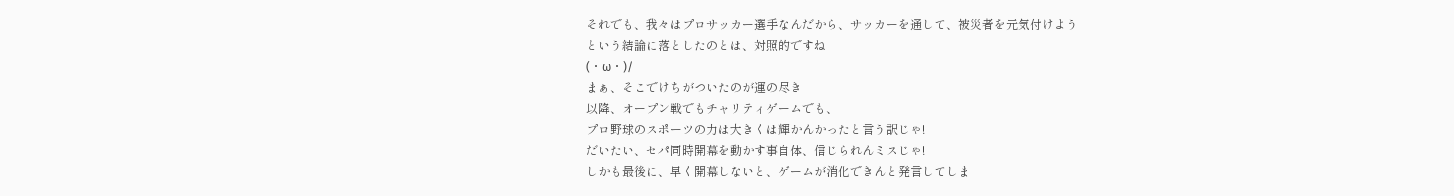それでも、我々はプロサッカー選手なんだから、サッカーを通して、被災者を元気付けよう
という結論に落としたのとは、対照的ですね
(・ω・)/
まぁ、そこでけちがついたのが運の尽き
以降、オープン戦でもチャリティゲームでも、
プロ野球のスポーツの力は大きくは輝かんかったと言う訳じゃ!
だいたい、セパ同時開幕を動かす事自体、信じられんミスじゃ!
しかも最後に、早く開幕しないと、ゲームが消化できんと発言してしま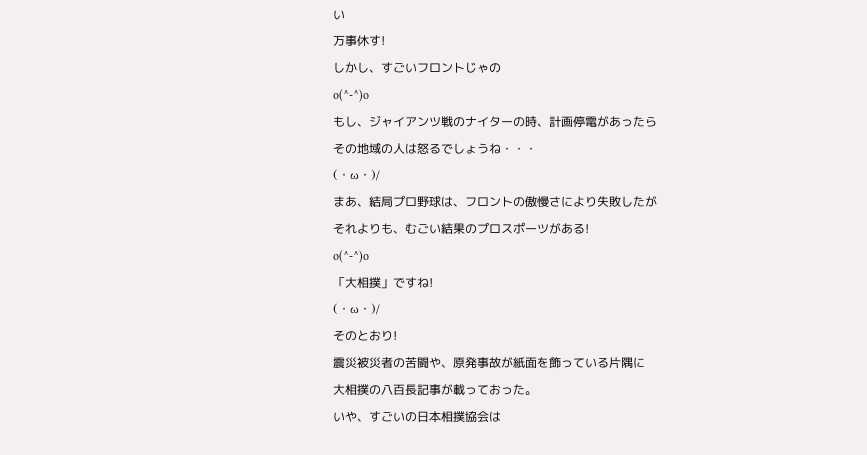い
万事休す!
しかし、すごいフロントじゃの
o(^-^)o
もし、ジャイアンツ戦のナイターの時、計画停電があったら
その地域の人は怒るでしょうね・・・
(・ω・)/
まあ、結局プロ野球は、フロントの傲慢さにより失敗したが
それよりも、むごい結果のプロスポーツがある!
o(^-^)o
「大相撲」ですね!
(・ω・)/
そのとおり!
震災被災者の苦闘や、原発事故が紙面を飾っている片隅に
大相撲の八百長記事が載っておった。
いや、すごいの日本相撲協会は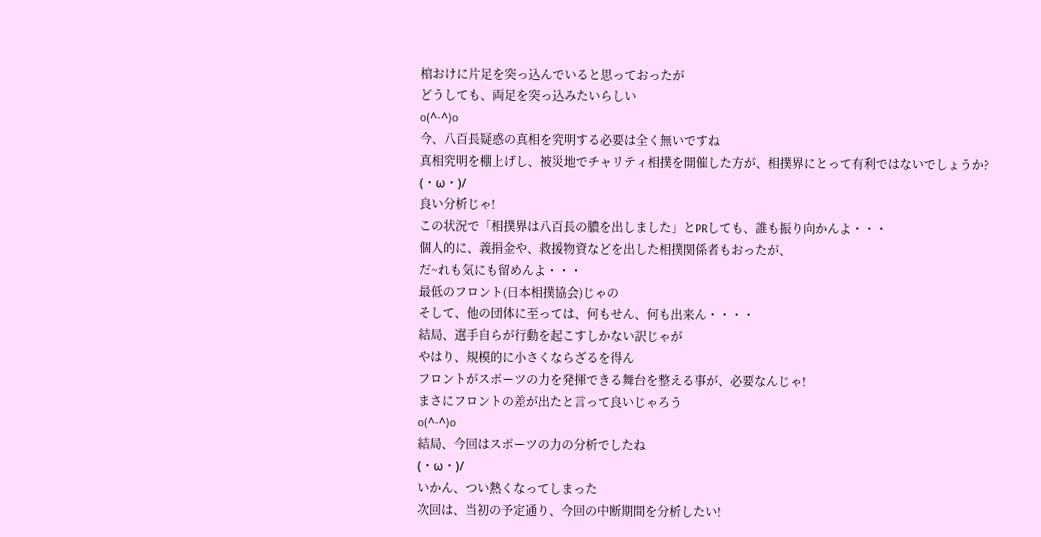棺おけに片足を突っ込んでいると思っておったが
どうしても、両足を突っ込みたいらしい
o(^-^)o
今、八百長疑惑の真相を究明する必要は全く無いですね
真相究明を棚上げし、被災地でチャリティ相撲を開催した方が、相撲界にとって有利ではないでしょうか?
(・ω・)/
良い分析じゃ!
この状況で「相撲界は八百長の膿を出しました」とPRしても、誰も振り向かんよ・・・
個人的に、義捐金や、救援物資などを出した相撲関係者もおったが、
だ~れも気にも留めんよ・・・
最低のフロント(日本相撲協会)じゃの
そして、他の団体に至っては、何もせん、何も出来ん・・・・
結局、選手自らが行動を起こすしかない訳じゃが
やはり、規模的に小さくならざるを得ん
フロントがスポーツの力を発揮できる舞台を整える事が、必要なんじゃ!
まさにフロントの差が出たと言って良いじゃろう
o(^-^)o
結局、今回はスポーツの力の分析でしたね
(・ω・)/
いかん、つい熱くなってしまった
次回は、当初の予定通り、今回の中断期間を分析したい!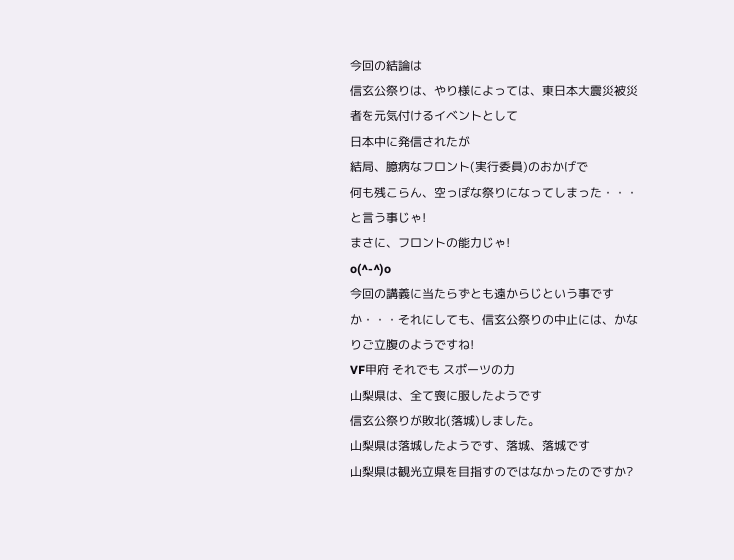今回の結論は
信玄公祭りは、やり様によっては、東日本大震災被災者を元気付けるイベントとして
日本中に発信されたが
結局、臆病なフロント(実行委員)のおかげで
何も残こらん、空っぽな祭りになってしまった・・・と言う事じゃ!
まさに、フロントの能力じゃ!
o(^-^)o
今回の講義に当たらずとも遠からじという事ですか・・・それにしても、信玄公祭りの中止には、かなりご立腹のようですね!
VF甲府 それでも スポーツの力
山梨県は、全て喪に服したようです
信玄公祭りが敗北(落城)しました。
山梨県は落城したようです、落城、落城です
山梨県は観光立県を目指すのではなかったのですか?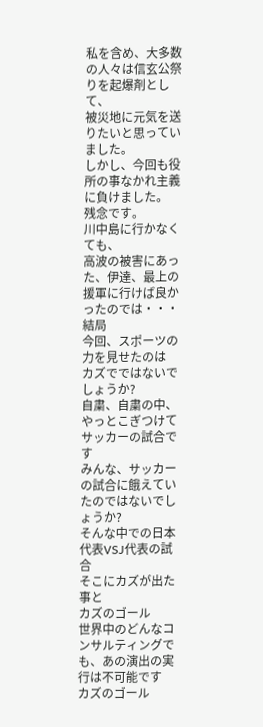私を含め、大多数の人々は信玄公祭りを起爆剤として、
被災地に元気を送りたいと思っていました。
しかし、今回も役所の事なかれ主義に負けました。
残念です。
川中島に行かなくても、
高波の被害にあった、伊達、最上の援軍に行けば良かったのでは・・・
結局
今回、スポーツの力を見せたのは
カズでではないでしょうか?
自粛、自粛の中、やっとこぎつけてサッカーの試合です
みんな、サッカーの試合に餓えていたのではないでしょうか?
そんな中での日本代表VSJ代表の試合
そこにカズが出た事と
カズのゴール
世界中のどんなコンサルティングでも、あの演出の実行は不可能です
カズのゴール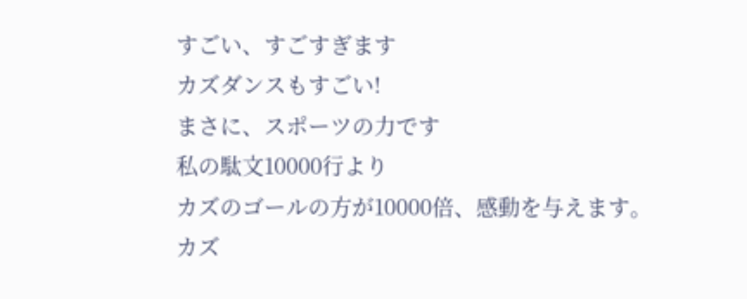すごい、すごすぎます
カズダンスもすごい!
まさに、スポーツの力です
私の駄文10000行より
カズのゴールの方が10000倍、感動を与えます。
カズ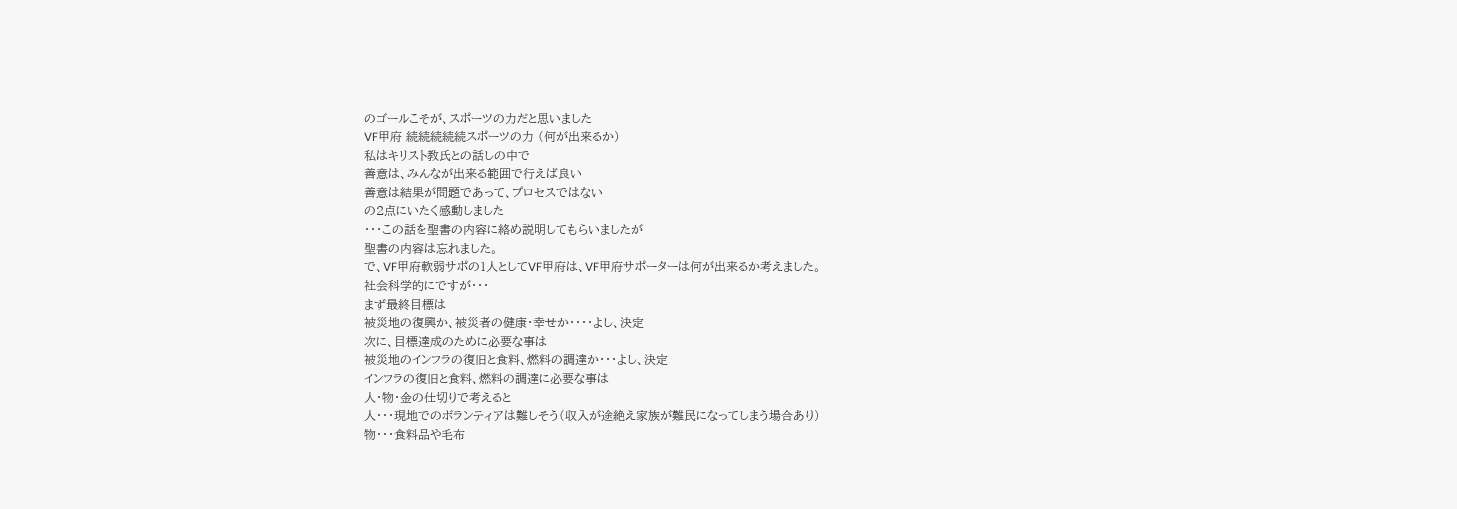のゴールこそが、スポーツの力だと思いました
VF甲府 続続続続続スポーツの力 (何が出来るか)
私はキリスト教氏との話しの中で
善意は、みんなが出来る範囲で行えば良い
善意は結果が問題であって、プロセスではない
の2点にいたく感動しました
・・・この話を聖書の内容に絡め説明してもらいましたが
聖書の内容は忘れました。
で、VF甲府軟弱サポの1人としてVF甲府は、VF甲府サポーターは何が出来るか考えました。
社会科学的にですが・・・
まず最終目標は
被災地の復興か、被災者の健康・幸せか・・・・よし、決定
次に、目標達成のために必要な事は
被災地のインフラの復旧と食料、燃料の調達か・・・よし、決定
インフラの復旧と食料、燃料の調達に必要な事は
人・物・金の仕切りで考えると
人・・・現地でのボランティアは難しそう(収入が途絶え家族が難民になってしまう場合あり)
物・・・食料品や毛布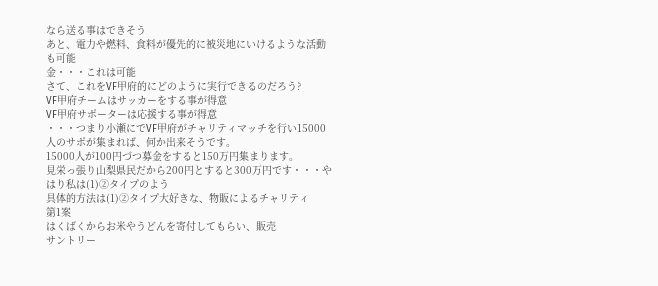なら送る事はできそう
あと、電力や燃料、食料が優先的に被災地にいけるような活動も可能
金・・・これは可能
さて、これをVF甲府的にどのように実行できるのだろう?
VF甲府チームはサッカーをする事が得意
VF甲府サポーターは応援する事が得意
・・・つまり小瀬にでVF甲府がチャリティマッチを行い15000人のサポが集まれば、何か出来そうです。
15000人が100円づつ募金をすると150万円集まります。
見栄っ張り山梨県民だから200円とすると300万円です・・・やはり私は(1)②タイプのよう
具体的方法は(1)②タイプ大好きな、物販によるチャリティ
第1案
はくばくからお米やうどんを寄付してもらい、販売
サントリー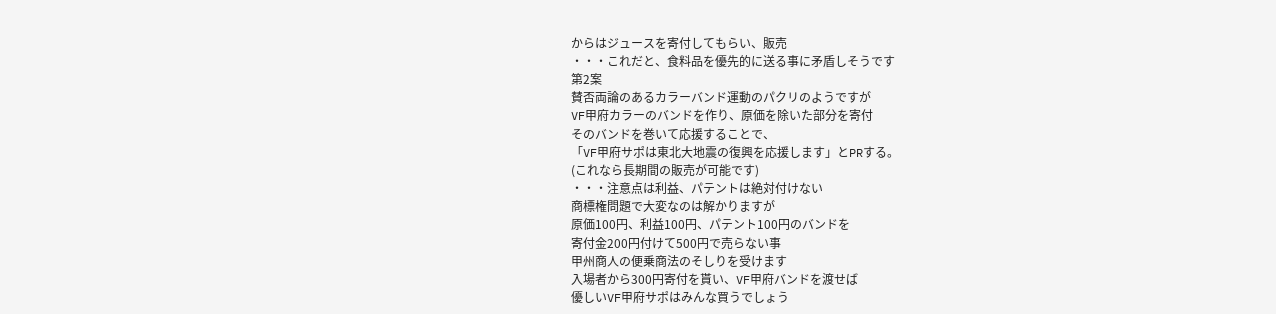からはジュースを寄付してもらい、販売
・・・これだと、食料品を優先的に送る事に矛盾しそうです
第2案
賛否両論のあるカラーバンド運動のパクリのようですが
VF甲府カラーのバンドを作り、原価を除いた部分を寄付
そのバンドを巻いて応援することで、
「VF甲府サポは東北大地震の復興を応援します」とPRする。
(これなら長期間の販売が可能です)
・・・注意点は利益、パテントは絶対付けない
商標権問題で大変なのは解かりますが
原価100円、利益100円、パテント100円のバンドを
寄付金200円付けて500円で売らない事
甲州商人の便乗商法のそしりを受けます
入場者から300円寄付を貰い、VF甲府バンドを渡せば
優しいVF甲府サポはみんな買うでしょう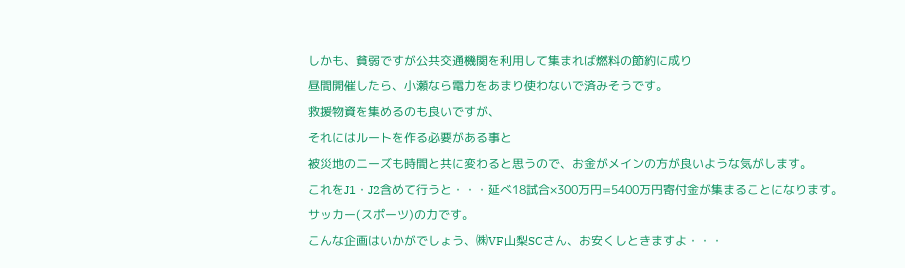しかも、貧弱ですが公共交通機関を利用して集まれば燃料の節約に成り
昼間開催したら、小瀬なら電力をあまり使わないで済みそうです。
救援物資を集めるのも良いですが、
それにはルートを作る必要がある事と
被災地のニーズも時間と共に変わると思うので、お金がメインの方が良いような気がします。
これをJ1・J2含めて行うと・・・延べ18試合×300万円=5400万円寄付金が集まることになります。
サッカー(スポーツ)の力です。
こんな企画はいかがでしょう、㈱VF山梨SCさん、お安くしときますよ・・・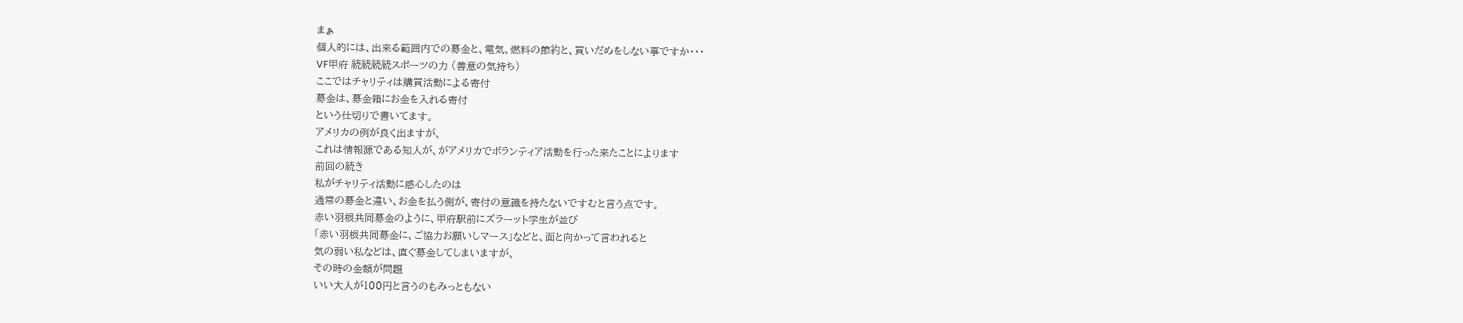まぁ
個人的には、出来る範囲内での募金と、電気、燃料の節約と、買いだめをしない事ですか・・・
VF甲府 続続続続スポーツの力 (善意の気持ち)
ここではチャリティは購買活動による寄付
募金は、募金箱にお金を入れる寄付
という仕切りで書いてます。
アメリカの例が良く出ますが、
これは情報源である知人が、がアメリカでボランティア活動を行った来たことによります
前回の続き
私がチャリティ活動に感心したのは
通常の募金と違い、お金を払う側が、寄付の意識を持たないですむと言う点です。
赤い羽根共同募金のように、甲府駅前にズラーット学生が並び
「赤い羽根共同募金に、ご協力お願いしマース」などと、面と向かって言われると
気の弱い私などは、直ぐ募金してしまいますが、
その時の金額が問題
いい大人が100円と言うのもみっともない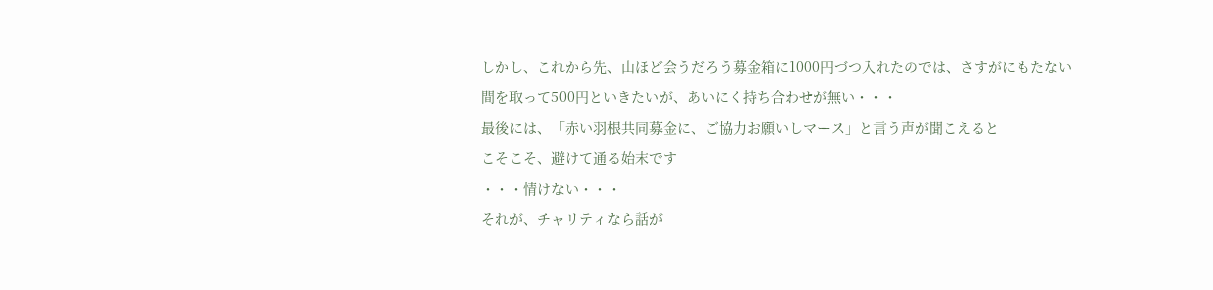しかし、これから先、山ほど会うだろう募金箱に1000円づつ入れたのでは、さすがにもたない
間を取って500円といきたいが、あいにく持ち合わせが無い・・・
最後には、「赤い羽根共同募金に、ご協力お願いしマース」と言う声が聞こえると
こそこそ、避けて通る始末です
・・・情けない・・・
それが、チャリティなら話が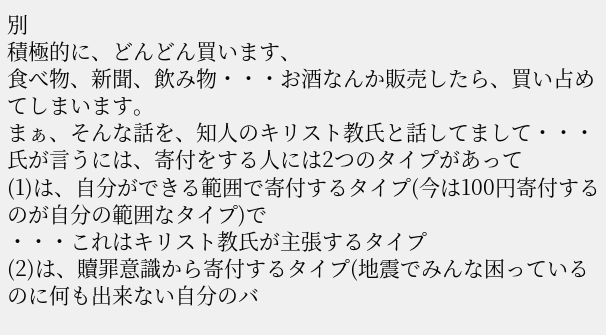別
積極的に、どんどん買います、
食べ物、新聞、飲み物・・・お酒なんか販売したら、買い占めてしまいます。
まぁ、そんな話を、知人のキリスト教氏と話してまして・・・
氏が言うには、寄付をする人には2つのタイプがあって
(1)は、自分ができる範囲で寄付するタイプ(今は100円寄付するのが自分の範囲なタイプ)で
・・・これはキリスト教氏が主張するタイプ
(2)は、贖罪意識から寄付するタイプ(地震でみんな困っているのに何も出来ない自分のバ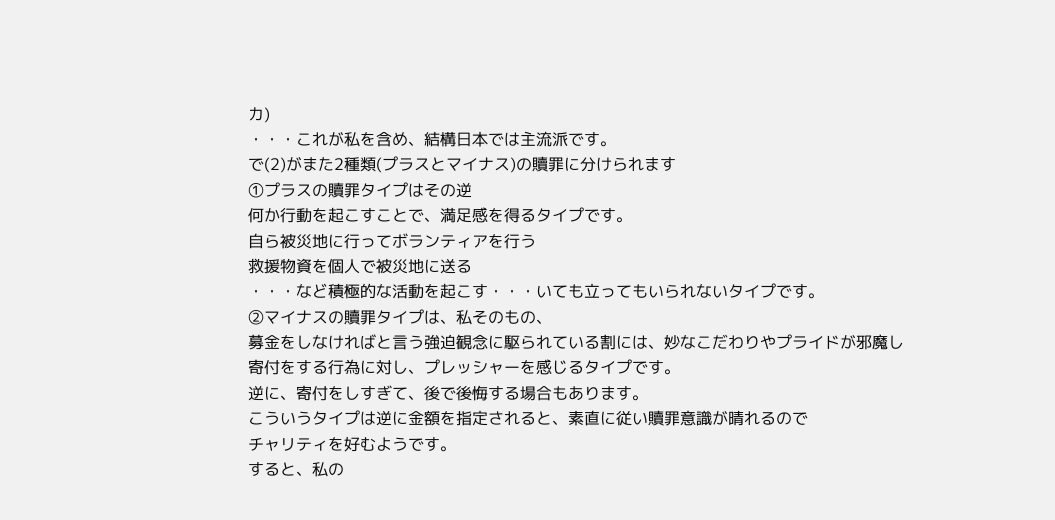カ)
・・・これが私を含め、結構日本では主流派です。
で(2)がまた2種類(プラスとマイナス)の贖罪に分けられます
①プラスの贖罪タイプはその逆
何か行動を起こすことで、満足感を得るタイプです。
自ら被災地に行ってボランティアを行う
救援物資を個人で被災地に送る
・・・など積極的な活動を起こす・・・いても立ってもいられないタイプです。
②マイナスの贖罪タイプは、私そのもの、
募金をしなければと言う強迫観念に駆られている割には、妙なこだわりやプライドが邪魔し
寄付をする行為に対し、プレッシャーを感じるタイプです。
逆に、寄付をしすぎて、後で後悔する場合もあります。
こういうタイプは逆に金額を指定されると、素直に従い贖罪意識が晴れるので
チャリティを好むようです。
すると、私の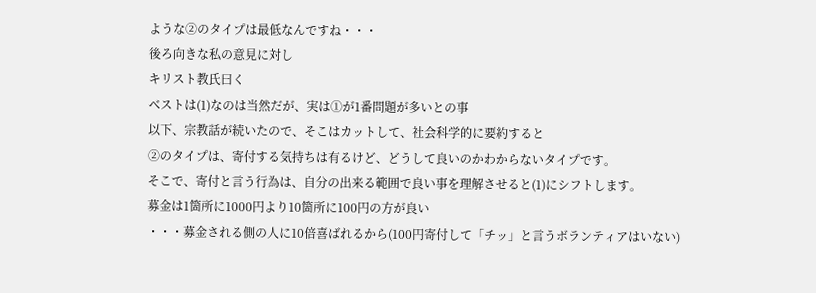ような②のタイプは最低なんですね・・・
後ろ向きな私の意見に対し
キリスト教氏曰く
ベストは(1)なのは当然だが、実は①が1番問題が多いとの事
以下、宗教話が続いたので、そこはカットして、社会科学的に要約すると
②のタイプは、寄付する気持ちは有るけど、どうして良いのかわからないタイプです。
そこで、寄付と言う行為は、自分の出来る範囲で良い事を理解させると(1)にシフトします。
募金は1箇所に1000円より10箇所に100円の方が良い
・・・募金される側の人に10倍喜ばれるから(100円寄付して「チッ」と言うボランティアはいない)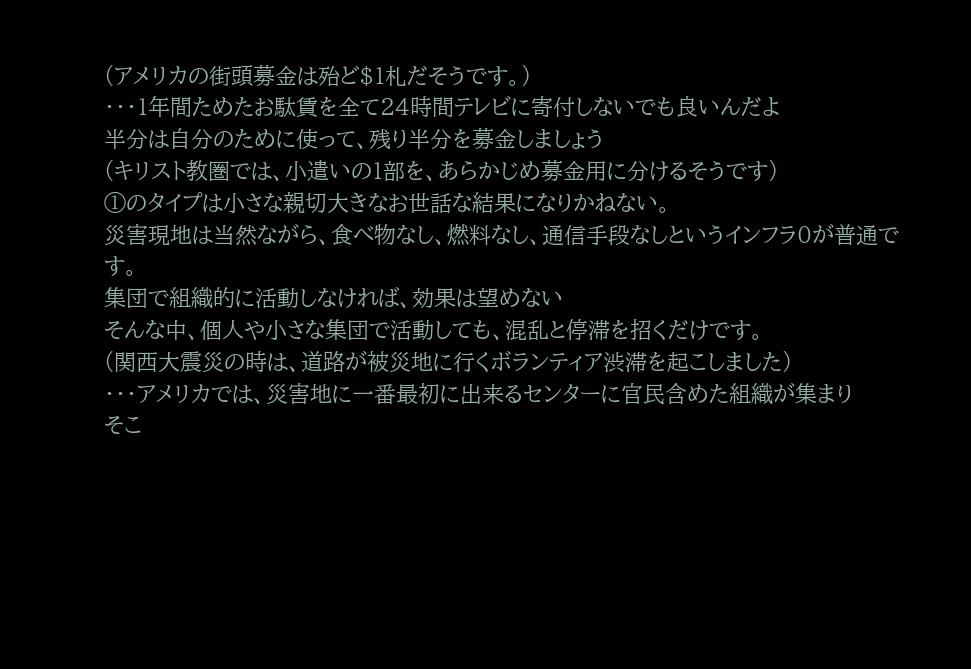(アメリカの街頭募金は殆ど$1札だそうです。)
・・・1年間ためたお駄賃を全て24時間テレビに寄付しないでも良いんだよ
半分は自分のために使って、残り半分を募金しましょう
(キリスト教圏では、小遣いの1部を、あらかじめ募金用に分けるそうです)
①のタイプは小さな親切大きなお世話な結果になりかねない。
災害現地は当然ながら、食べ物なし、燃料なし、通信手段なしというインフラ0が普通です。
集団で組織的に活動しなければ、効果は望めない
そんな中、個人や小さな集団で活動しても、混乱と停滞を招くだけです。
(関西大震災の時は、道路が被災地に行くボランティア渋滞を起こしました)
・・・アメリカでは、災害地に一番最初に出来るセンターに官民含めた組織が集まり
そこ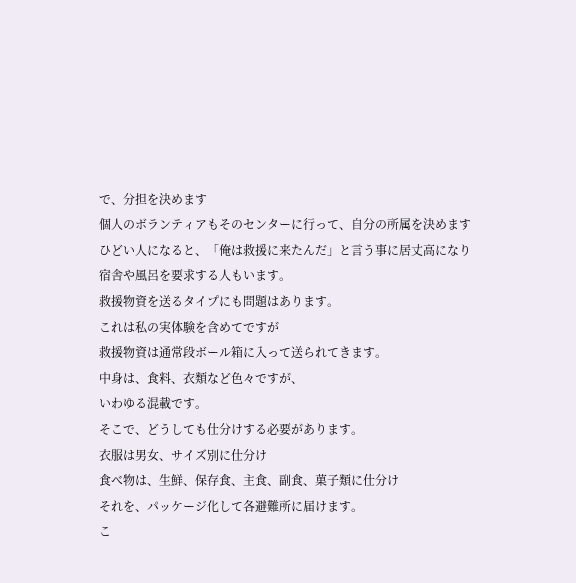で、分担を決めます
個人のボランティアもそのセンターに行って、自分の所属を決めます
ひどい人になると、「俺は救援に来たんだ」と言う事に居丈高になり
宿舎や風呂を要求する人もいます。
救援物資を送るタイプにも問題はあります。
これは私の実体験を含めてですが
救援物資は通常段ボール箱に入って送られてきます。
中身は、食料、衣類など色々ですが、
いわゆる混載です。
そこで、どうしても仕分けする必要があります。
衣服は男女、サイズ別に仕分け
食べ物は、生鮮、保存食、主食、副食、菓子類に仕分け
それを、パッケージ化して各避難所に届けます。
こ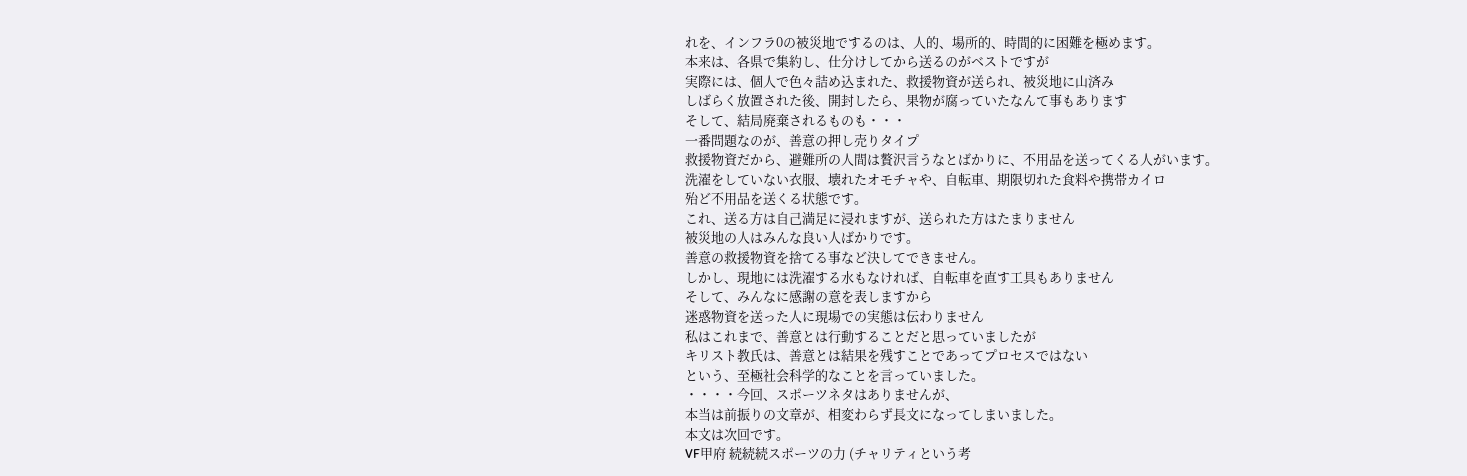れを、インフラ0の被災地でするのは、人的、場所的、時間的に困難を極めます。
本来は、各県で集約し、仕分けしてから送るのがベストですが
実際には、個人で色々詰め込まれた、救援物資が送られ、被災地に山済み
しばらく放置された後、開封したら、果物が腐っていたなんて事もあります
そして、結局廃棄されるものも・・・
一番問題なのが、善意の押し売りタイプ
救援物資だから、避難所の人間は贅沢言うなとばかりに、不用品を送ってくる人がいます。
洗濯をしていない衣服、壊れたオモチャや、自転車、期限切れた食料や携帯カイロ
殆ど不用品を送くる状態です。
これ、送る方は自己満足に浸れますが、送られた方はたまりません
被災地の人はみんな良い人ばかりです。
善意の救援物資を捨てる事など決してできません。
しかし、現地には洗濯する水もなければ、自転車を直す工具もありません
そして、みんなに感謝の意を表しますから
迷惑物資を送った人に現場での実態は伝わりません
私はこれまで、善意とは行動することだと思っていましたが
キリスト教氏は、善意とは結果を残すことであってプロセスではない
という、至極社会科学的なことを言っていました。
・・・・今回、スポーツネタはありませんが、
本当は前振りの文章が、相変わらず長文になってしまいました。
本文は次回です。
VF甲府 続続続スポーツの力 (チャリティという考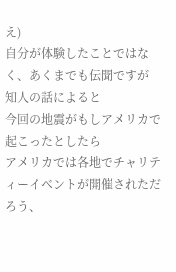え)
自分が体験したことではなく、あくまでも伝聞ですが
知人の話によると
今回の地震がもしアメリカで起こったとしたら
アメリカでは各地でチャリティーイベントが開催されただろう、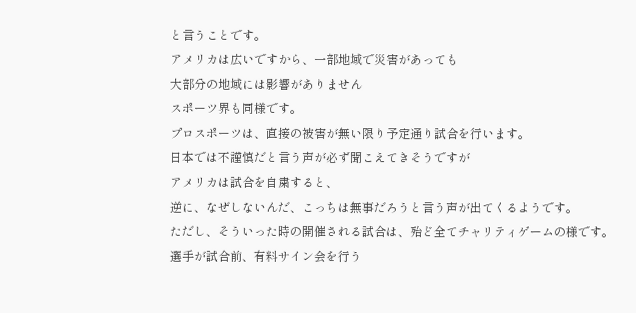と言うことです。
アメリカは広いですから、一部地域で災害があっても
大部分の地域には影響がありません
スポーツ界も同様です。
プロスポーツは、直接の被害が無い限り予定通り試合を行います。
日本では不謹慎だと言う声が必ず聞こえてきそうですが
アメリカは試合を自粛すると、
逆に、なぜしないんだ、こっちは無事だろうと言う声が出てくるようです。
ただし、そういった時の開催される試合は、殆ど全てチャリティゲームの様です。
選手が試合前、有料サイン会を行う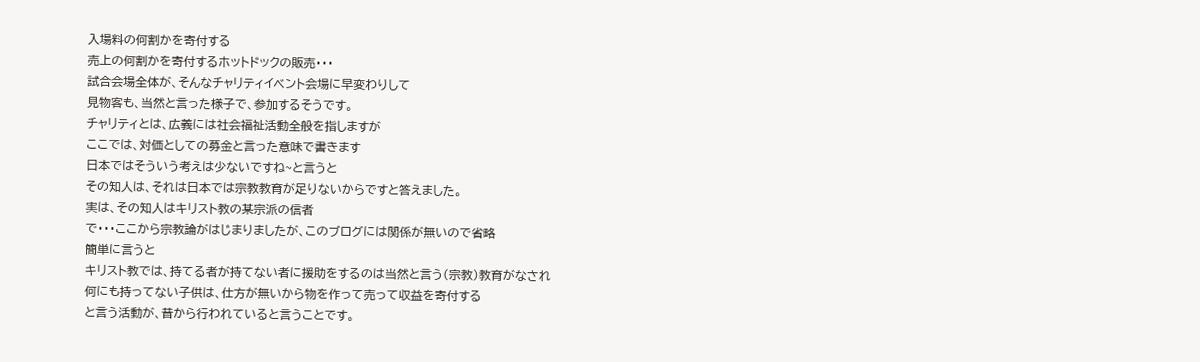入場料の何割かを寄付する
売上の何割かを寄付するホットドックの販売・・・
試合会場全体が、そんなチャリティイベント会場に早変わりして
見物客も、当然と言った様子で、参加するそうです。
チャリティとは、広義には社会福祉活動全般を指しますが
ここでは、対価としての募金と言った意味で書きます
日本ではそういう考えは少ないですね~と言うと
その知人は、それは日本では宗教教育が足りないからですと答えました。
実は、その知人はキリスト教の某宗派の信者
で・・・ここから宗教論がはじまりましたが、このブログには関係が無いので省略
簡単に言うと
キリスト教では、持てる者が持てない者に援助をするのは当然と言う(宗教)教育がなされ
何にも持ってない子供は、仕方が無いから物を作って売って収益を寄付する
と言う活動が、昔から行われていると言うことです。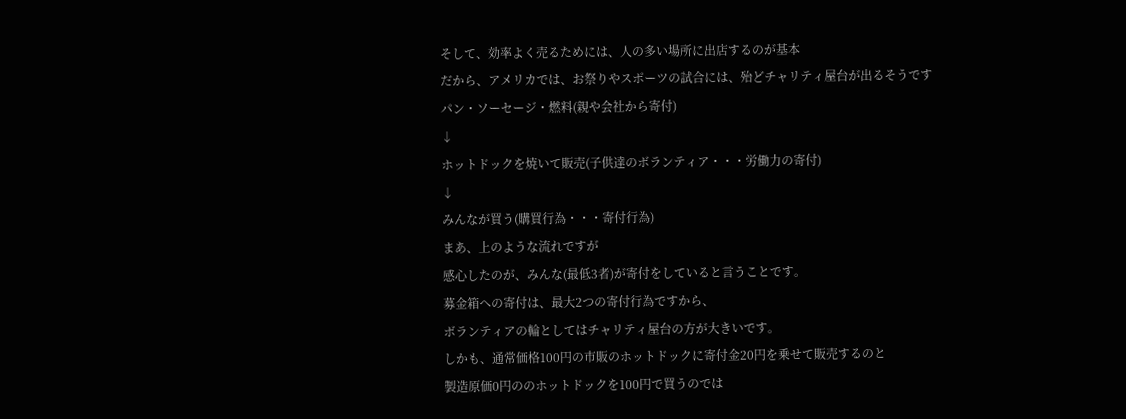そして、効率よく売るためには、人の多い場所に出店するのが基本
だから、アメリカでは、お祭りやスポーツの試合には、殆どチャリティ屋台が出るそうです
パン・ソーセージ・燃料(親や会社から寄付)
↓
ホットドックを焼いて販売(子供達のボランティア・・・労働力の寄付)
↓
みんなが買う(購買行為・・・寄付行為)
まあ、上のような流れですが
感心したのが、みんな(最低3者)が寄付をしていると言うことです。
募金箱への寄付は、最大2つの寄付行為ですから、
ボランティアの輪としてはチャリティ屋台の方が大きいです。
しかも、通常価格100円の市販のホットドックに寄付金20円を乗せて販売するのと
製造原価0円ののホットドックを100円で買うのでは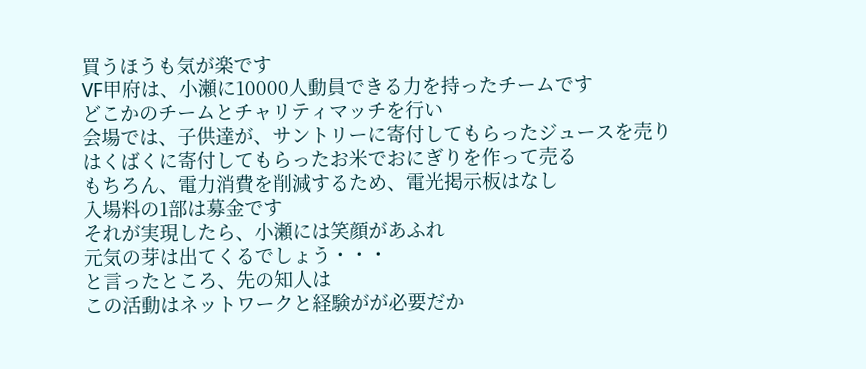買うほうも気が楽です
VF甲府は、小瀬に10000人動員できる力を持ったチームです
どこかのチームとチャリティマッチを行い
会場では、子供達が、サントリーに寄付してもらったジュースを売り
はくばくに寄付してもらったお米でおにぎりを作って売る
もちろん、電力消費を削減するため、電光掲示板はなし
入場料の1部は募金です
それが実現したら、小瀬には笑顔があふれ
元気の芽は出てくるでしょう・・・
と言ったところ、先の知人は
この活動はネットワークと経験がが必要だか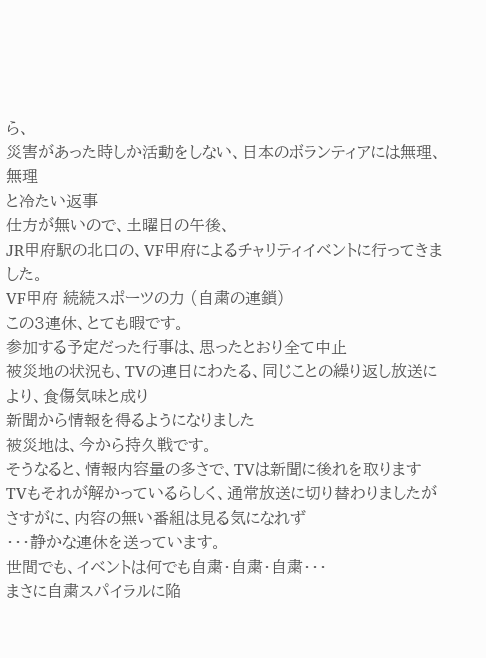ら、
災害があった時しか活動をしない、日本のボランティアには無理、無理
と冷たい返事
仕方が無いので、土曜日の午後、
JR甲府駅の北口の、VF甲府によるチャリティイベントに行ってきました。
VF甲府 続続スポーツの力 (自粛の連鎖)
この3連休、とても暇です。
参加する予定だった行事は、思ったとおり全て中止
被災地の状況も、TVの連日にわたる、同じことの繰り返し放送により、食傷気味と成り
新聞から情報を得るようになりました
被災地は、今から持久戦です。
そうなると、情報内容量の多さで、TVは新聞に後れを取ります
TVもそれが解かっているらしく、通常放送に切り替わりましたが
さすがに、内容の無い番組は見る気になれず
・・・静かな連休を送っています。
世間でも、イベントは何でも自粛・自粛・自粛・・・
まさに自粛スパイラルに陥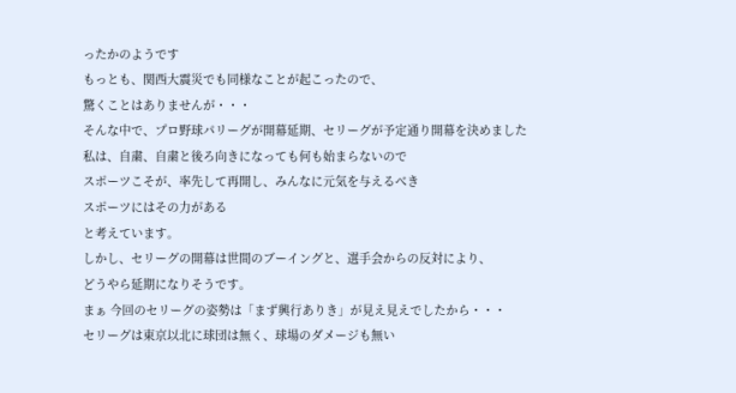ったかのようです
もっとも、関西大震災でも同様なことが起こったので、
驚くことはありませんが・・・
そんな中で、プロ野球パリーグが開幕延期、セリーグが予定通り開幕を決めました
私は、自粛、自粛と後ろ向きになっても何も始まらないので
スポーツこそが、率先して再開し、みんなに元気を与えるべき
スポーツにはその力がある
と考えています。
しかし、セリーグの開幕は世間のブーイングと、選手会からの反対により、
どうやら延期になりそうです。
まぁ 今回のセリーグの姿勢は「まず興行ありき」が見え見えでしたから・・・
セリーグは東京以北に球団は無く、球場のダメージも無い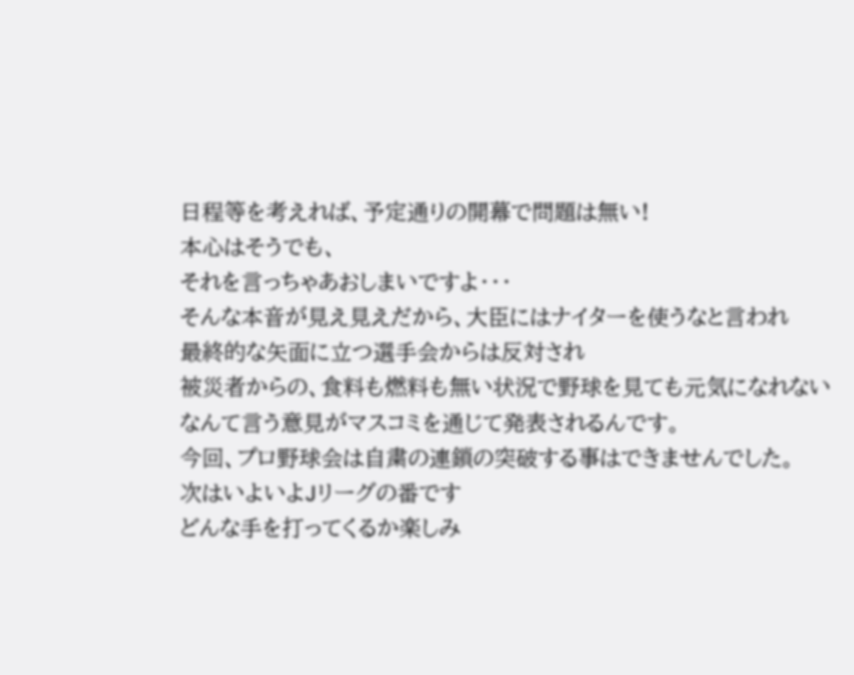日程等を考えれば、予定通りの開幕で問題は無い!
本心はそうでも、
それを言っちゃあおしまいですよ・・・
そんな本音が見え見えだから、大臣にはナイターを使うなと言われ
最終的な矢面に立つ選手会からは反対され
被災者からの、食料も燃料も無い状況で野球を見ても元気になれない
なんて言う意見がマスコミを通じて発表されるんです。
今回、プロ野球会は自粛の連鎖の突破する事はできませんでした。
次はいよいよJリーグの番です
どんな手を打ってくるか楽しみ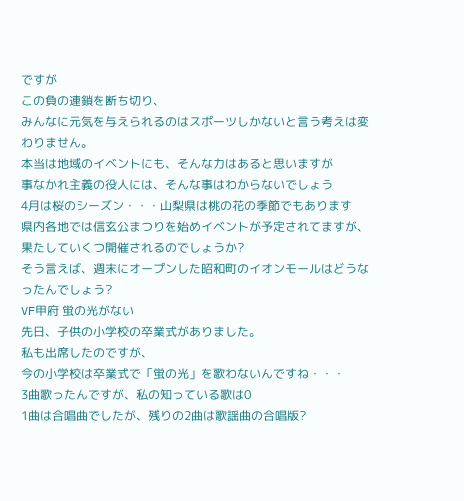ですが
この負の連鎖を断ち切り、
みんなに元気を与えられるのはスポーツしかないと言う考えは変わりません。
本当は地域のイベントにも、そんな力はあると思いますが
事なかれ主義の役人には、そんな事はわからないでしょう
4月は桜のシーズン・・・山梨県は桃の花の季節でもあります
県内各地では信玄公まつりを始めイベントが予定されてますが、
果たしていくつ開催されるのでしょうか?
そう言えば、週末にオープンした昭和町のイオンモールはどうなったんでしょう?
VF甲府 蛍の光がない
先日、子供の小学校の卒業式がありました。
私も出席したのですが、
今の小学校は卒業式で「蛍の光」を歌わないんですね・・・
3曲歌ったんですが、私の知っている歌は0
1曲は合唱曲でしたが、残りの2曲は歌謡曲の合唱版?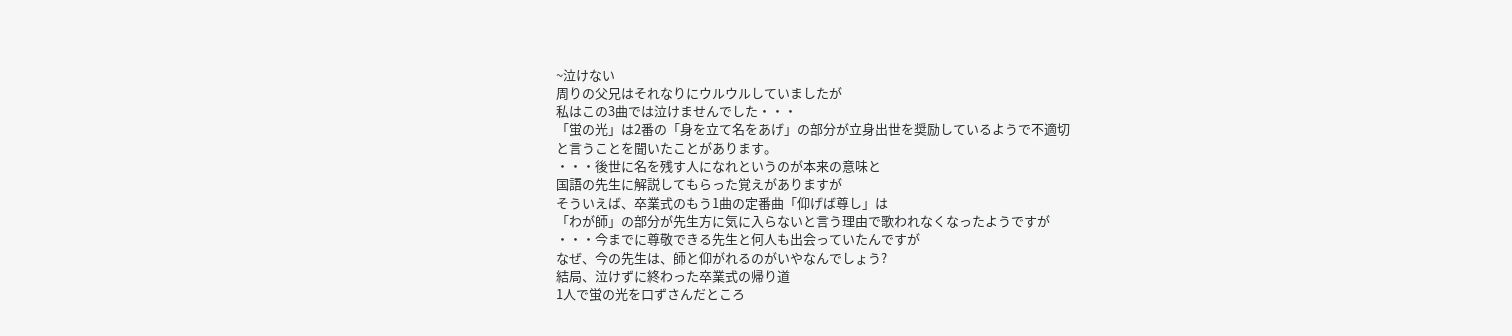~泣けない
周りの父兄はそれなりにウルウルしていましたが
私はこの3曲では泣けませんでした・・・
「蛍の光」は2番の「身を立て名をあげ」の部分が立身出世を奨励しているようで不適切
と言うことを聞いたことがあります。
・・・後世に名を残す人になれというのが本来の意味と
国語の先生に解説してもらった覚えがありますが
そういえば、卒業式のもう1曲の定番曲「仰げば尊し」は
「わが師」の部分が先生方に気に入らないと言う理由で歌われなくなったようですが
・・・今までに尊敬できる先生と何人も出会っていたんですが
なぜ、今の先生は、師と仰がれるのがいやなんでしょう?
結局、泣けずに終わった卒業式の帰り道
1人で蛍の光を口ずさんだところ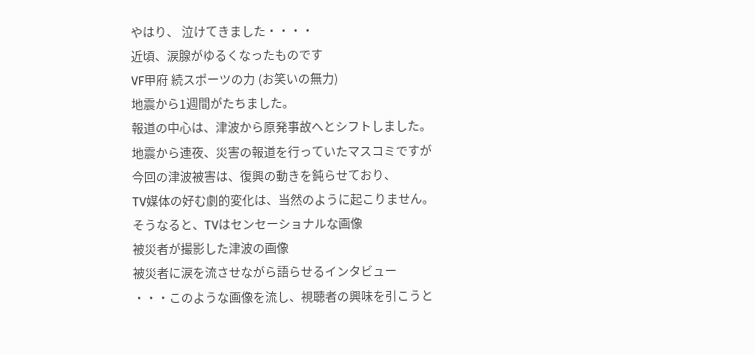やはり、 泣けてきました・・・・
近頃、涙腺がゆるくなったものです
VF甲府 続スポーツの力 (お笑いの無力)
地震から1週間がたちました。
報道の中心は、津波から原発事故へとシフトしました。
地震から連夜、災害の報道を行っていたマスコミですが
今回の津波被害は、復興の動きを鈍らせており、
TV媒体の好む劇的変化は、当然のように起こりません。
そうなると、TVはセンセーショナルな画像
被災者が撮影した津波の画像
被災者に涙を流させながら語らせるインタビュー
・・・このような画像を流し、視聴者の興味を引こうと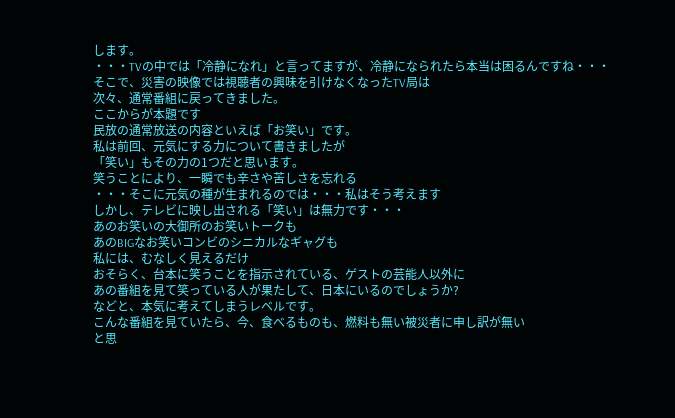します。
・・・TVの中では「冷静になれ」と言ってますが、冷静になられたら本当は困るんですね・・・
そこで、災害の映像では視聴者の興味を引けなくなったTV局は
次々、通常番組に戻ってきました。
ここからが本題です
民放の通常放送の内容といえば「お笑い」です。
私は前回、元気にする力について書きましたが
「笑い」もその力の1つだと思います。
笑うことにより、一瞬でも辛さや苦しさを忘れる
・・・そこに元気の種が生まれるのでは・・・私はそう考えます
しかし、テレビに映し出される「笑い」は無力です・・・
あのお笑いの大御所のお笑いトークも
あのBIGなお笑いコンビのシニカルなギャグも
私には、むなしく見えるだけ
おそらく、台本に笑うことを指示されている、ゲストの芸能人以外に
あの番組を見て笑っている人が果たして、日本にいるのでしょうか?
などと、本気に考えてしまうレベルです。
こんな番組を見ていたら、今、食べるものも、燃料も無い被災者に申し訳が無い
と思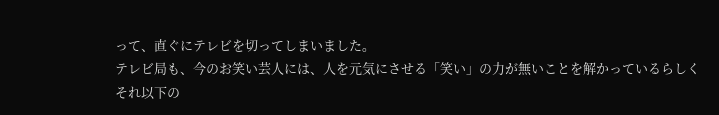って、直ぐにテレビを切ってしまいました。
テレビ局も、今のお笑い芸人には、人を元気にさせる「笑い」の力が無いことを解かっているらしく
それ以下の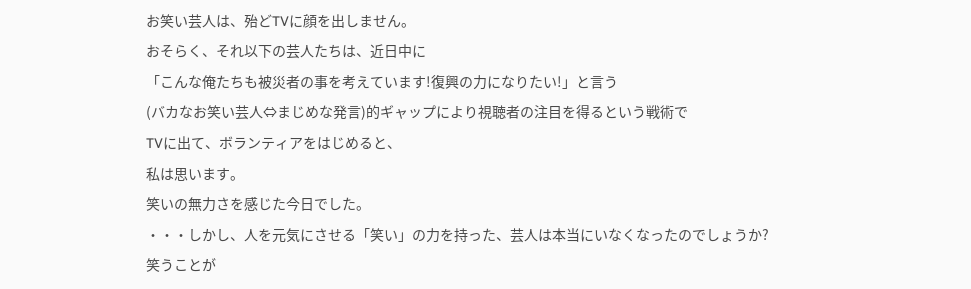お笑い芸人は、殆どTVに顔を出しません。
おそらく、それ以下の芸人たちは、近日中に
「こんな俺たちも被災者の事を考えています!復興の力になりたい!」と言う
(バカなお笑い芸人⇔まじめな発言)的ギャップにより視聴者の注目を得るという戦術で
TVに出て、ボランティアをはじめると、
私は思います。
笑いの無力さを感じた今日でした。
・・・しかし、人を元気にさせる「笑い」の力を持った、芸人は本当にいなくなったのでしょうか?
笑うことが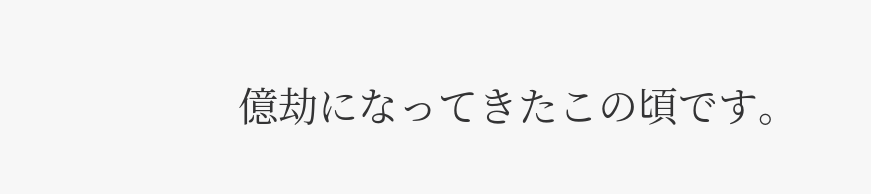億劫になってきたこの頃です。